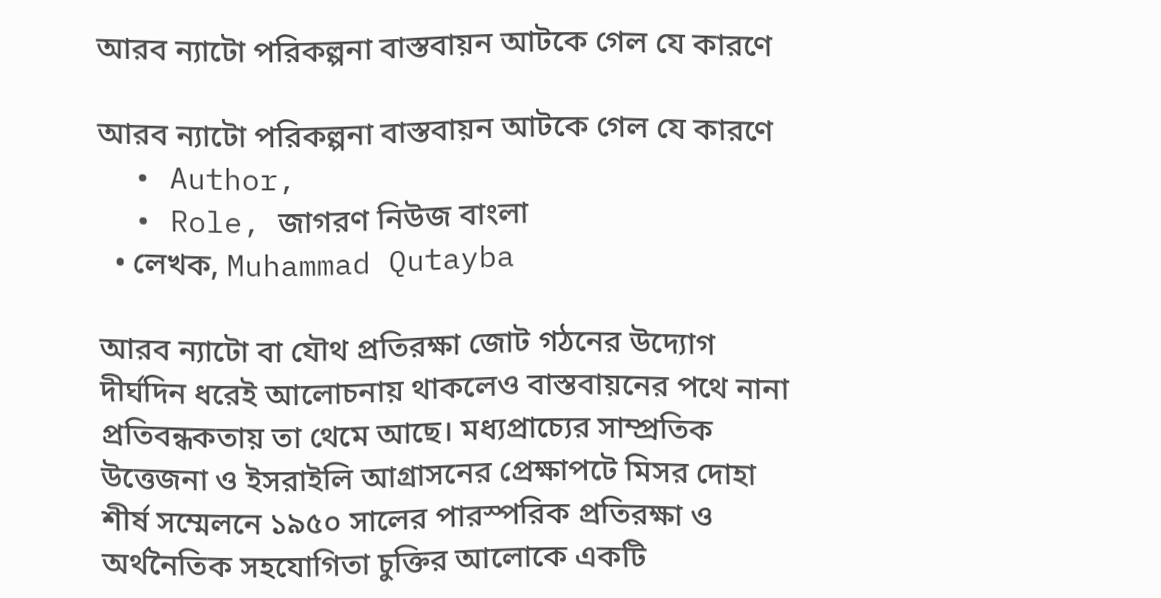আরব ন্যাটো পরিকল্পনা বাস্তবায়ন আটকে গেল যে কারণে

আরব ন্যাটো পরিকল্পনা বাস্তবায়ন আটকে গেল যে কারণে
  • Author,
  • Role, জাগরণ নিউজ বাংলা
  • লেখক, Muhammad Qutayba

আরব ন্যাটো বা যৌথ প্রতিরক্ষা জোট গঠনের উদ্যোগ দীর্ঘদিন ধরেই আলোচনায় থাকলেও বাস্তবায়নের পথে নানা প্রতিবন্ধকতায় তা থেমে আছে। মধ্যপ্রাচ্যের সাম্প্রতিক উত্তেজনা ও ইসরাইলি আগ্রাসনের প্রেক্ষাপটে মিসর দোহা শীর্ষ সম্মেলনে ১৯৫০ সালের পারস্পরিক প্রতিরক্ষা ও অর্থনৈতিক সহযোগিতা চুক্তির আলোকে একটি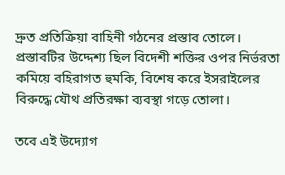দ্রুত প্রতিক্রিয়া বাহিনী গঠনের প্রস্তাব তোলে। প্রস্তাবটির উদ্দেশ্য ছিল বিদেশী শক্তির ওপর নির্ভরতা কমিয়ে বহিরাগত হুমকি, বিশেষ করে ইসরাইলের বিরুদ্ধে যৌথ প্রতিরক্ষা ব্যবস্থা গড়ে তোলা।

তবে এই উদ্যোগ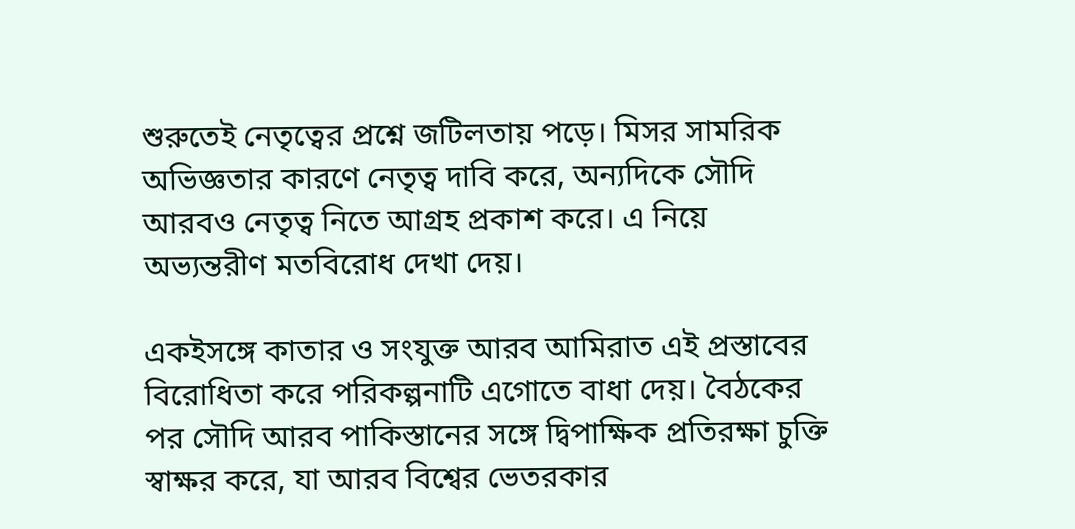শুরুতেই নেতৃত্বের প্রশ্নে জটিলতায় পড়ে। মিসর সামরিক অভিজ্ঞতার কারণে নেতৃত্ব দাবি করে, অন্যদিকে সৌদি আরবও নেতৃত্ব নিতে আগ্রহ প্রকাশ করে। এ নিয়ে অভ্যন্তরীণ মতবিরোধ দেখা দেয়।

একইসঙ্গে কাতার ও সংযুক্ত আরব আমিরাত এই প্রস্তাবের বিরোধিতা করে পরিকল্পনাটি এগোতে বাধা দেয়। বৈঠকের পর সৌদি আরব পাকিস্তানের সঙ্গে দ্বিপাক্ষিক প্রতিরক্ষা চুক্তি স্বাক্ষর করে, যা আরব বিশ্বের ভেতরকার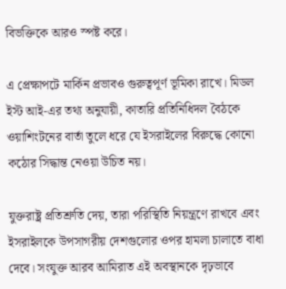বিভক্তিকে আরও স্পষ্ট করে।

এ প্রেক্ষাপটে মার্কিন প্রভাবও গুরুত্বপূর্ণ ভূমিকা রাখে। মিডল ইস্ট আই-এর তথ্য অনুযায়ী, কাতারি প্রতিনিধিদল বৈঠকে ওয়াশিংটনের বার্তা তুলে ধরে যে ইসরাইলের বিরুদ্ধে কোনো কঠোর সিদ্ধান্ত নেওয়া উচিত নয়।

যুক্তরাষ্ট্র প্রতিশ্রুতি দেয়, তারা পরিস্থিতি নিয়ন্ত্রণে রাখবে এবং ইসরাইলকে উপসাগরীয় দেশগুলোর ওপর হামলা চালাতে বাধা দেবে। সংযুক্ত আরব আমিরাত এই অবস্থানকে দৃঢ়ভাবে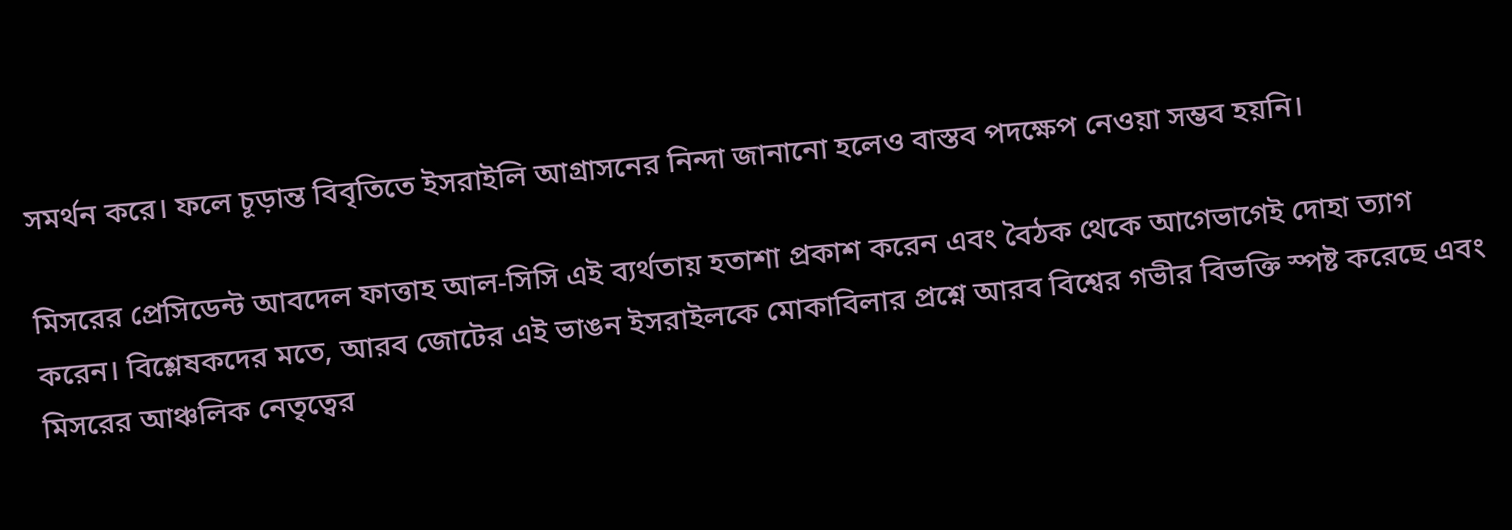সমর্থন করে। ফলে চূড়ান্ত বিবৃতিতে ইসরাইলি আগ্রাসনের নিন্দা জানানো হলেও বাস্তব পদক্ষেপ নেওয়া সম্ভব হয়নি।

মিসরের প্রেসিডেন্ট আবদেল ফাত্তাহ আল-সিসি এই ব্যর্থতায় হতাশা প্রকাশ করেন এবং বৈঠক থেকে আগেভাগেই দোহা ত্যাগ করেন। বিশ্লেষকদের মতে, আরব জোটের এই ভাঙন ইসরাইলকে মোকাবিলার প্রশ্নে আরব বিশ্বের গভীর বিভক্তি স্পষ্ট করেছে এবং মিসরের আঞ্চলিক নেতৃত্বের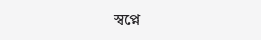স্বপ্নে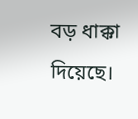বড় ধাক্কা দিয়েছে।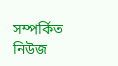সম্পর্কিত নিউজ